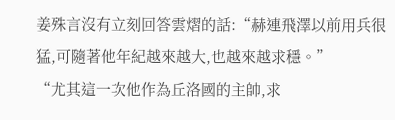姜殊言沒有立刻回答雲熠的話:“赫連飛澤以前用兵很猛,可隨著他年紀越來越大,也越來越求穩。”
“尤其這一次他作為丘洛國的主帥,求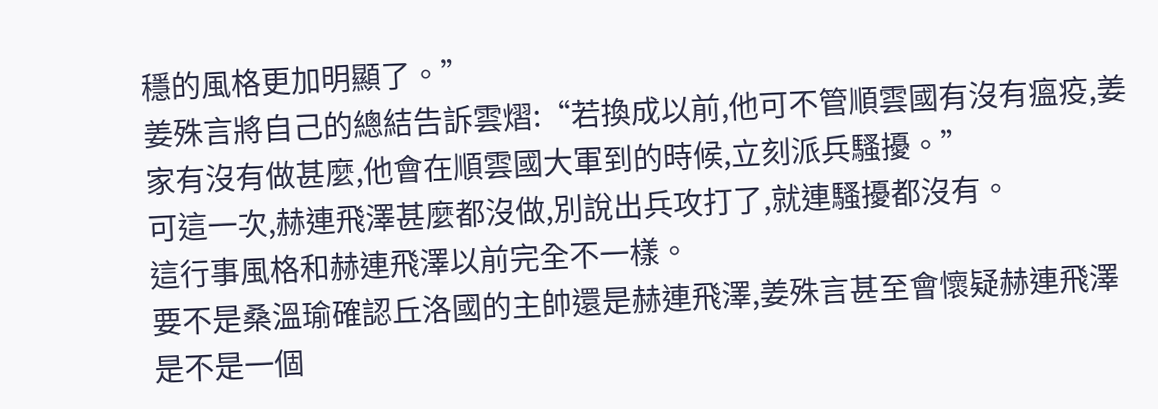穩的風格更加明顯了。”
姜殊言將自己的總結告訴雲熠:“若換成以前,他可不管順雲國有沒有瘟疫,姜家有沒有做甚麼,他會在順雲國大軍到的時候,立刻派兵騷擾。”
可這一次,赫連飛澤甚麼都沒做,別說出兵攻打了,就連騷擾都沒有。
這行事風格和赫連飛澤以前完全不一樣。
要不是桑溫瑜確認丘洛國的主帥還是赫連飛澤,姜殊言甚至會懷疑赫連飛澤是不是一個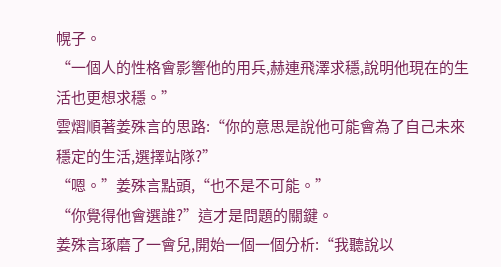幌子。
“一個人的性格會影響他的用兵,赫連飛澤求穩,說明他現在的生活也更想求穩。”
雲熠順著姜殊言的思路:“你的意思是說他可能會為了自己未來穩定的生活,選擇站隊?”
“嗯。”姜殊言點頭,“也不是不可能。”
“你覺得他會選誰?”這才是問題的關鍵。
姜殊言琢磨了一會兒,開始一個一個分析:“我聽說以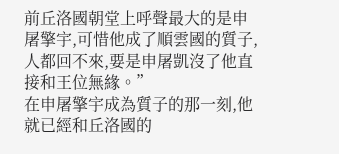前丘洛國朝堂上呼聲最大的是申屠擎宇,可惜他成了順雲國的質子,人都回不來,要是申屠凱沒了他直接和王位無緣。”
在申屠擎宇成為質子的那一刻,他就已經和丘洛國的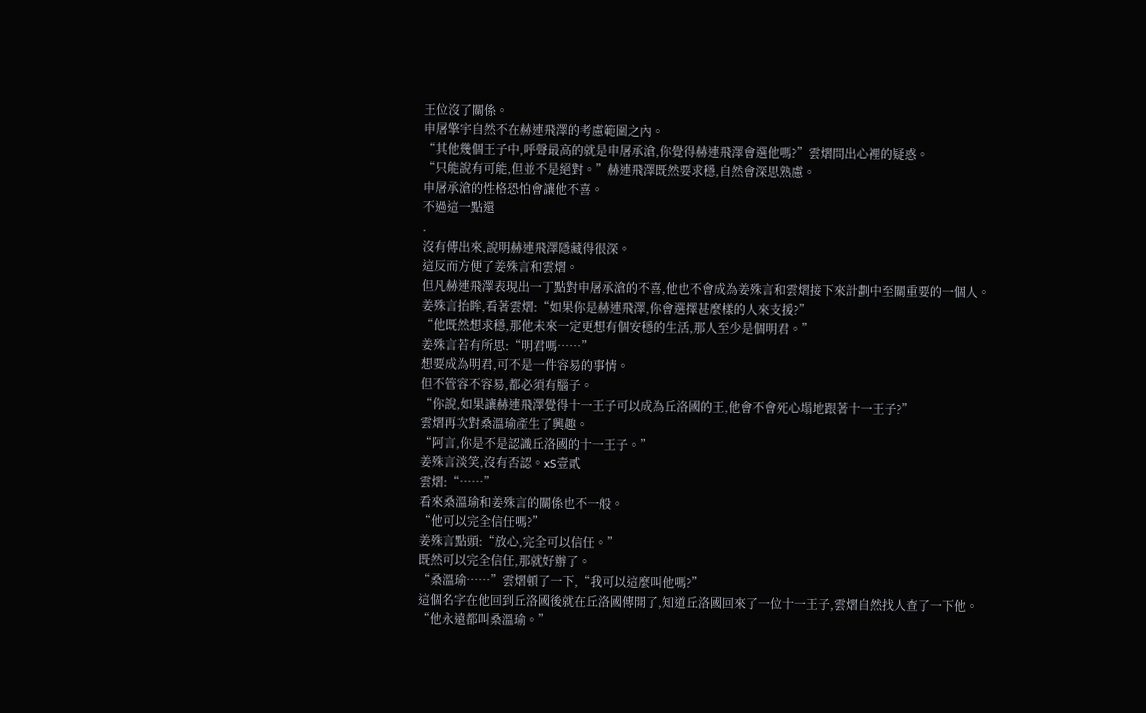王位沒了關係。
申屠擎宇自然不在赫連飛澤的考慮範圍之內。
“其他幾個王子中,呼聲最高的就是申屠承滄,你覺得赫連飛澤會選他嗎?”雲熠問出心裡的疑惑。
“只能說有可能,但並不是絕對。”赫連飛澤既然要求穩,自然會深思熟慮。
申屠承滄的性格恐怕會讓他不喜。
不過這一點還
.
沒有傳出來,說明赫連飛澤隱藏得很深。
這反而方便了姜殊言和雲熠。
但凡赫連飛澤表現出一丁點對申屠承滄的不喜,他也不會成為姜殊言和雲熠接下來計劃中至關重要的一個人。
姜殊言抬眸,看著雲熠:“如果你是赫連飛澤,你會選擇甚麼樣的人來支援?”
“他既然想求穩,那他未來一定更想有個安穩的生活,那人至少是個明君。”
姜殊言若有所思:“明君嗎……”
想要成為明君,可不是一件容易的事情。
但不管容不容易,都必須有腦子。
“你說,如果讓赫連飛澤覺得十一王子可以成為丘洛國的王,他會不會死心塌地跟著十一王子?”
雲熠再次對桑溫瑜產生了興趣。
“阿言,你是不是認識丘洛國的十一王子。”
姜殊言淡笑,沒有否認。xS壹貳
雲熠:“……”
看來桑溫瑜和姜殊言的關係也不一般。
“他可以完全信任嗎?”
姜殊言點頭:“放心,完全可以信任。”
既然可以完全信任,那就好辦了。
“桑溫瑜……”雲熠頓了一下,“我可以這麼叫他嗎?”
這個名字在他回到丘洛國後就在丘洛國傳開了,知道丘洛國回來了一位十一王子,雲熠自然找人查了一下他。
“他永遠都叫桑溫瑜。”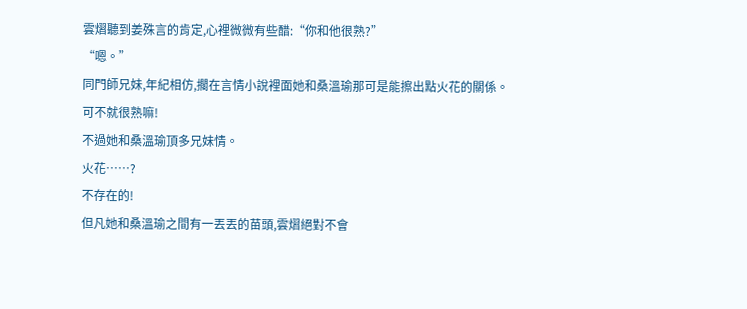雲熠聽到姜殊言的肯定,心裡微微有些醋:“你和他很熟?”
“嗯。”
同門師兄妹,年紀相仿,擱在言情小說裡面她和桑溫瑜那可是能擦出點火花的關係。
可不就很熟嘛!
不過她和桑溫瑜頂多兄妹情。
火花……?
不存在的!
但凡她和桑溫瑜之間有一丟丟的苗頭,雲熠絕對不會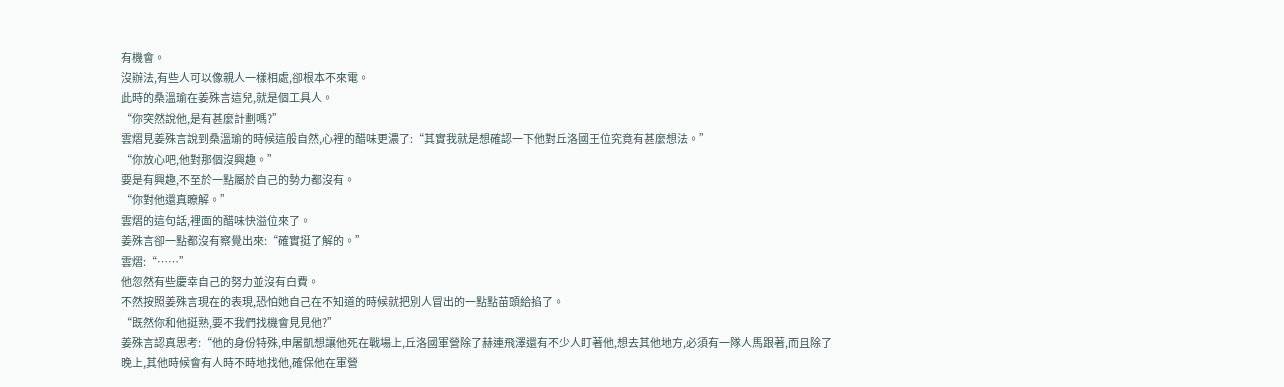有機會。
沒辦法,有些人可以像親人一樣相處,卻根本不來電。
此時的桑溫瑜在姜殊言這兒,就是個工具人。
“你突然說他,是有甚麼計劃嗎?”
雲熠見姜殊言說到桑溫瑜的時候這般自然,心裡的醋味更濃了:“其實我就是想確認一下他對丘洛國王位究竟有甚麼想法。”
“你放心吧,他對那個沒興趣。”
要是有興趣,不至於一點屬於自己的勢力都沒有。
“你對他還真瞭解。”
雲熠的這句話,裡面的醋味快溢位來了。
姜殊言卻一點都沒有察覺出來:“確實挺了解的。”
雲熠:“……”
他忽然有些慶幸自己的努力並沒有白費。
不然按照姜殊言現在的表現,恐怕她自己在不知道的時候就把別人冒出的一點點苗頭給掐了。
“既然你和他挺熟,要不我們找機會見見他?”
姜殊言認真思考:“他的身份特殊,申屠凱想讓他死在戰場上,丘洛國軍營除了赫連飛澤還有不少人盯著他,想去其他地方,必須有一隊人馬跟著,而且除了晚上,其他時候會有人時不時地找他,確保他在軍營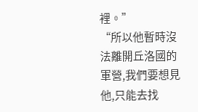裡。”
“所以他暫時沒法離開丘洛國的軍營,我們要想見他,只能去找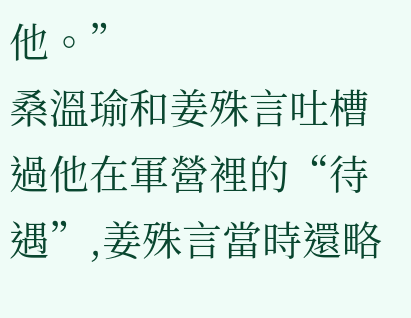他。”
桑溫瑜和姜殊言吐槽過他在軍營裡的“待遇”,姜殊言當時還略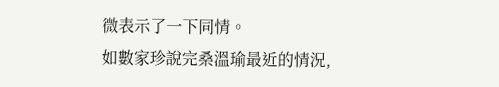微表示了一下同情。
如數家珍說完桑溫瑜最近的情況,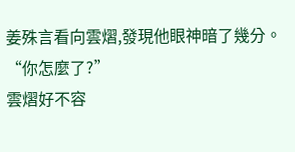姜殊言看向雲熠,發現他眼神暗了幾分。
“你怎麼了?”
雲熠好不容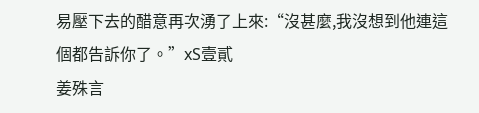易壓下去的醋意再次湧了上來:“沒甚麼,我沒想到他連這個都告訴你了。”xS壹貳
姜殊言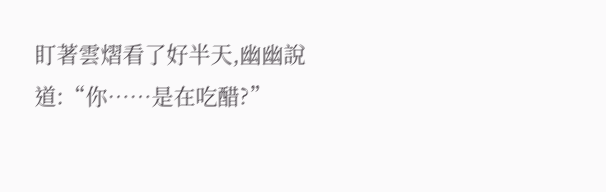盯著雲熠看了好半天,幽幽說道:“你……是在吃醋?”